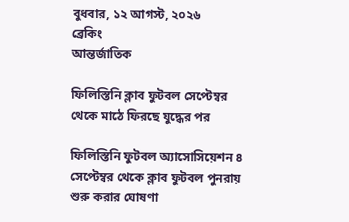বুধবার, ১২ আগস্ট, ২০২৬
ব্রেকিং
আন্তর্জাতিক

ফিলিস্তিনি ক্লাব ফুটবল সেপ্টেম্বর থেকে মাঠে ফিরছে যুদ্ধের পর

ফিলিস্তিনি ফুটবল অ্যাসোসিয়েশন ৪ সেপ্টেম্বর থেকে ক্লাব ফুটবল পুনরায় শুরু করার ঘোষণা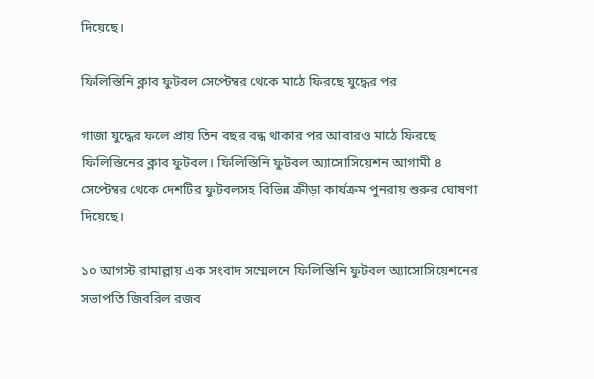দিয়েছে।

ফিলিস্তিনি ক্লাব ফুটবল সেপ্টেম্বর থেকে মাঠে ফিরছে যুদ্ধের পর

গাজা যুদ্ধের ফলে প্রায় তিন বছর বন্ধ থাকার পর আবারও মাঠে ফিরছে ফিলিস্তিনের ক্লাব ফুটবল। ফিলিস্তিনি ফুটবল অ্যাসোসিয়েশন আগামী ৪ সেপ্টেম্বর থেকে দেশটির ফুটবলসহ বিভিন্ন ক্রীড়া কার্যক্রম পুনরায় শুরুর ঘোষণা দিয়েছে।

১০ আগস্ট রামাল্লায় এক সংবাদ সম্মেলনে ফিলিস্তিনি ফুটবল অ্যাসোসিয়েশনের সভাপতি জিবরিল রজব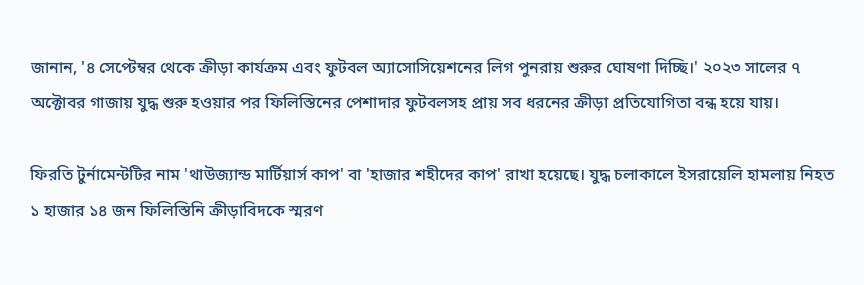জানান, '৪ সেপ্টেম্বর থেকে ক্রীড়া কার্যক্রম এবং ফুটবল অ্যাসোসিয়েশনের লিগ পুনরায় শুরুর ঘোষণা দিচ্ছি।' ২০২৩ সালের ৭ অক্টোবর গাজায় যুদ্ধ শুরু হওয়ার পর ফিলিস্তিনের পেশাদার ফুটবলসহ প্রায় সব ধরনের ক্রীড়া প্রতিযোগিতা বন্ধ হয়ে যায়।

ফিরতি টুর্নামেন্টটির নাম 'থাউজ্যান্ড মার্টিয়ার্স কাপ' বা 'হাজার শহীদের কাপ' রাখা হয়েছে। যুদ্ধ চলাকালে ইসরায়েলি হামলায় নিহত ১ হাজার ১৪ জন ফিলিস্তিনি ক্রীড়াবিদকে স্মরণ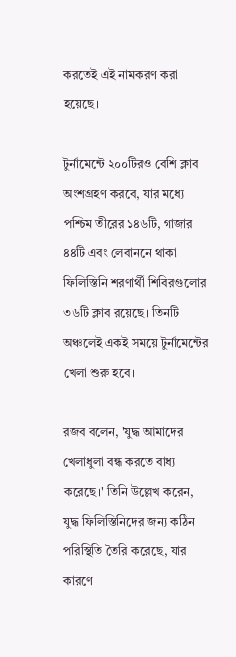করতেই এই নামকরণ করা হয়েছে।

টুর্নামেন্টে ২০০টিরও বেশি ক্লাব অংশগ্রহণ করবে, যার মধ্যে পশ্চিম তীরের ১৪৬টি, গাজার ৪৪টি এবং লেবাননে থাকা ফিলিস্তিনি শরণার্থী শিবিরগুলোর ৩৬টি ক্লাব রয়েছে। তিনটি অঞ্চলেই একই সময়ে টুর্নামেন্টের খেলা শুরু হবে।

রজব বলেন, 'যুদ্ধ আমাদের খেলাধুলা বন্ধ করতে বাধ্য করেছে।' তিনি উল্লেখ করেন, যুদ্ধ ফিলিস্তিনিদের জন্য কঠিন পরিস্থিতি তৈরি করেছে, যার কারণে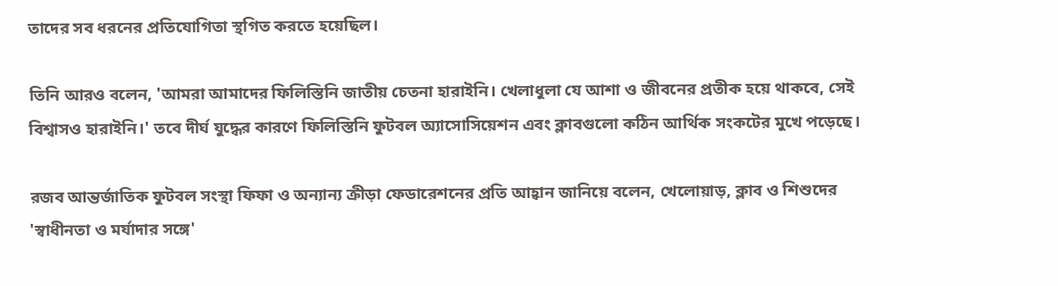তাদের সব ধরনের প্রতিযোগিতা স্থগিত করতে হয়েছিল।

তিনি আরও বলেন, 'আমরা আমাদের ফিলিস্তিনি জাতীয় চেতনা হারাইনি। খেলাধুলা যে আশা ও জীবনের প্রতীক হয়ে থাকবে, সেই বিশ্বাসও হারাইনি।' তবে দীর্ঘ যুদ্ধের কারণে ফিলিস্তিনি ফুটবল অ্যাসোসিয়েশন এবং ক্লাবগুলো কঠিন আর্থিক সংকটের মুখে পড়েছে।

রজব আন্তর্জাতিক ফুটবল সংস্থা ফিফা ও অন্যান্য ক্রীড়া ফেডারেশনের প্রতি আহ্বান জানিয়ে বলেন, খেলোয়াড়, ক্লাব ও শিশুদের 'স্বাধীনতা ও মর্যাদার সঙ্গে'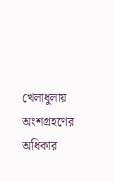খেলাধুলায় অংশগ্রহণের অধিকার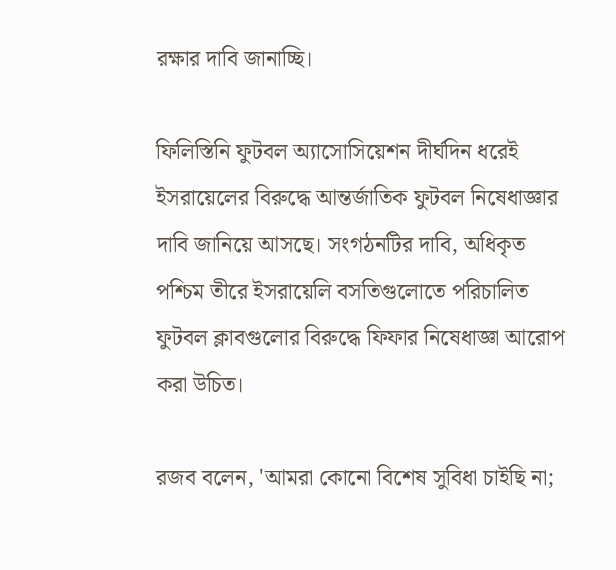রক্ষার দাবি জানাচ্ছি।

ফিলিস্তিনি ফুটবল অ্যাসোসিয়েশন দীর্ঘদিন ধরেই ইসরায়েলের বিরুদ্ধে আন্তর্জাতিক ফুটবল নিষেধাজ্ঞার দাবি জানিয়ে আসছে। সংগঠনটির দাবি, অধিকৃত পশ্চিম তীরে ইসরায়েলি বসতিগুলোতে পরিচালিত ফুটবল ক্লাবগুলোর বিরুদ্ধে ফিফার নিষেধাজ্ঞা আরোপ করা উচিত।

রজব বলেন, 'আমরা কোনো বিশেষ সুবিধা চাইছি না;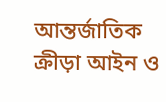আন্তর্জাতিক ক্রীড়া আইন ও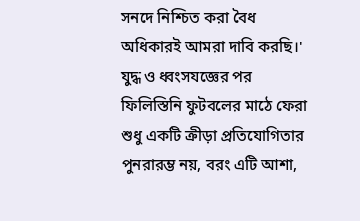সনদে নিশ্চিত করা বৈধ অধিকারই আমরা দাবি করছি।' যুদ্ধ ও ধ্বংসযজ্ঞের পর ফিলিস্তিনি ফুটবলের মাঠে ফেরা শুধু একটি ক্রীড়া প্রতিযোগিতার পুনরারম্ভ নয়, বরং এটি আশা,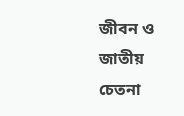জীবন ও জাতীয় চেতনা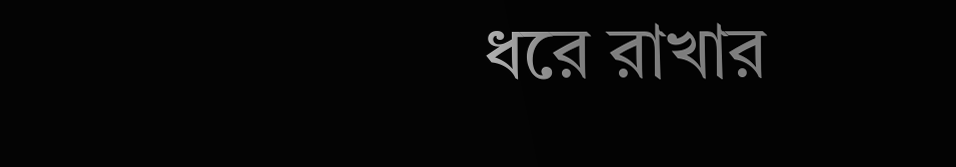ধরে রাখার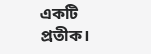একটি প্রতীক।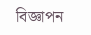বিজ্ঞাপন